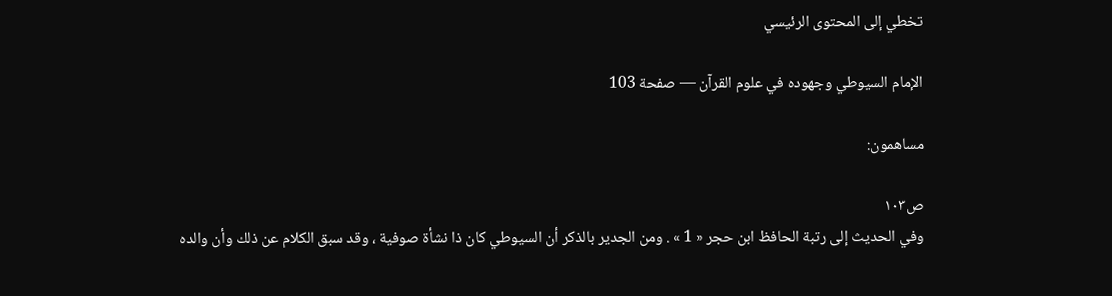تخطي إلى المحتوى الرئيسي

الإمام السيوطي وجهوده في علوم القرآن — صفحة 103

مساهمون:

ص١٠٣
وفي الحديث إلى رتبة الحافظ ابن حجر « 1 » . ومن الجدير بالذكر أن السيوطي كان ذا نشأة صوفية ، وقد سبق الكلام عن ذلك وأن والده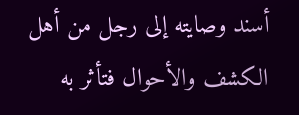أسند وصايته إلى رجل من أهل الكشف والأحوال فتأثر به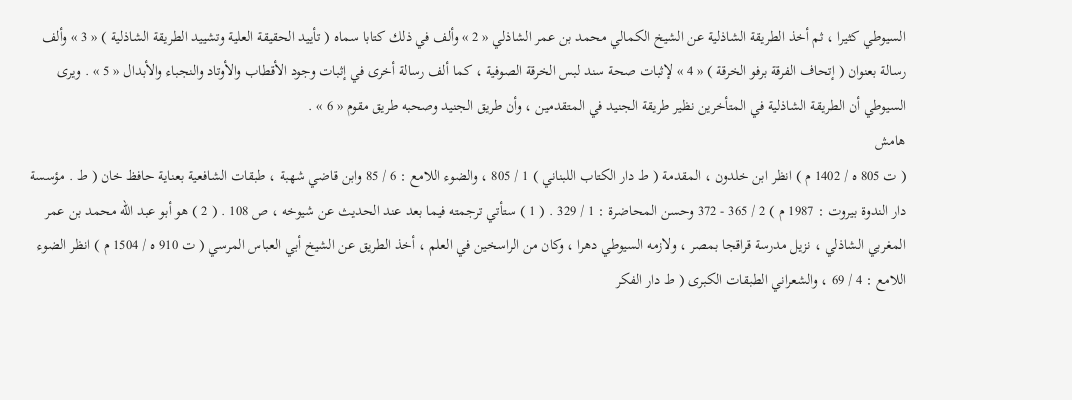السيوطي كثيرا ، ثم أخذ الطريقة الشاذلية عن الشيخ الكمالي محمد بن عمر الشاذلي « 2 » وألف في ذلك كتابا سماه ( تأييد الحقيقة العلية وتشييد الطريقة الشاذلية ) « 3 » وألف رسالة بعنوان ( إتحاف الفرقة برفو الخرقة ) « 4 » لإثبات صحة سند لبس الخرقة الصوفية ، كما ألف رسالة أخرى في إثبات وجود الأقطاب والأوتاد والنجباء والأبدال « 5 » . ويرى السيوطي أن الطريقة الشاذلية في المتأخرين نظير طريقة الجنيد في المتقدمين ، وأن طريق الجنيد وصحبه طريق مقوم « 6 » .
هامش
( ت 805 ه / 1402 م ) انظر ابن خلدون ، المقدمة ( ط دار الكتاب اللبناني ) 1 / 805 ، والضوء اللامع : 6 / 85 وابن قاضي شهبة ، طبقات الشافعية بعناية حافظ خان ( ط . مؤسسة دار الندوة بيروت : 1987 م ) 2 / 365 - 372 وحسن المحاضرة : 1 / 329 . ( 1 ) ستأتي ترجمته فيما بعد عند الحديث عن شيوخه ، ص 108 . ( 2 ) هو أبو عبد اللّه محمد بن عمر المغربي الشاذلي ، نزيل مدرسة قراقجا بمصر ، ولازمه السيوطي دهرا ، وكان من الراسخين في العلم ، أخذ الطريق عن الشيخ أبي العباس المرسي ( ت 910 ه / 1504 م ) انظر الضوء اللامع : 4 / 69 ، والشعراني الطبقات الكبرى ( ط دار الفكر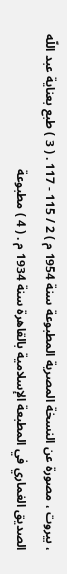، بيروت ، مصورة عن النسخة المصرية المطبوعة سنة 1954 م ) 2 / 115 - 117 . ( 3 ) طبع بعناية عبد اللّه الصديق الغماري في المطبعة الإسلامية بالقاهرة سنة 1934 م . ( 4 ) مطبوعة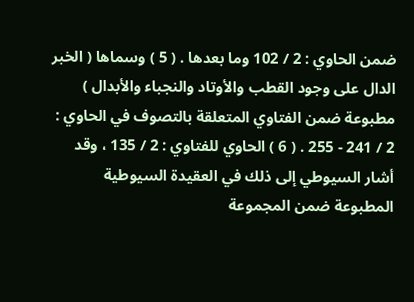ضمن الحاوي : 2 / 102 وما بعدها . ( 5 ) وسماها ( الخبر الدال على وجود القطب والأوتاد والنجباء والأبدال ) مطبوعة ضمن الفتاوي المتعلقة بالتصوف في الحاوي : 2 / 241 - 255 . ( 6 ) الحاوي للفتاوي : 2 / 135 ، وقد أشار السيوطي إلى ذلك في العقيدة السيوطية المطبوعة ضمن المجموعة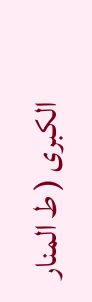الكبرى ( ط المنار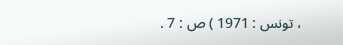، تونس : 1971 ) ص : 7 .